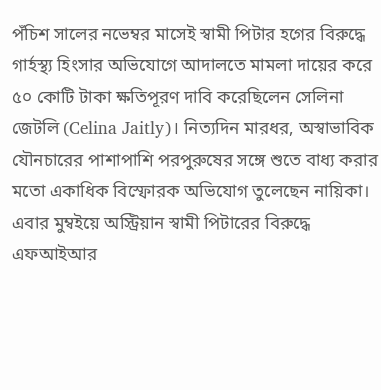পঁচিশ সালের নভেম্বর মাসেই স্বামী পিটার হগের বিরুদ্ধে গার্হস্থ্য হিংসার অভিযোগে আদালতে মামলা দায়ের করে ৫০ কোটি টাকা ক্ষতিপূরণ দাবি করেছিলেন সেলিনা জেটলি (Celina Jaitly)। নিত্যদিন মারধর, অস্বাভাবিক যৌনচারের পাশাপাশি পরপুরুষের সঙ্গে শুতে বাধ্য করার মতো একাধিক বিস্ফোরক অভিযোগ তুলেছেন নায়িকা। এবার মুম্বইয়ে অস্ট্রিয়ান স্বামী পিটারের বিরুদ্ধে এফআইআর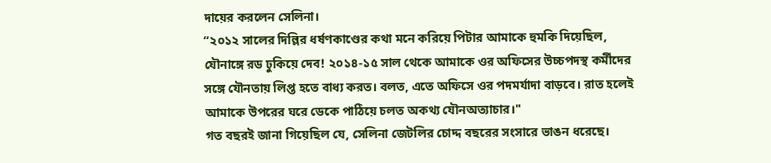দায়ের করলেন সেলিনা।
“২০১২ সালের দিল্লির ধর্ষণকাণ্ডের কথা মনে করিয়ে পিটার আমাকে হুমকি দিয়েছিল, যৌনাঙ্গে রড ঢুকিয়ে দেব! ২০১৪-১৫ সাল থেকে আমাকে ওর অফিসের উচ্চপদস্থ কর্মীদের সঙ্গে যৌনতায় লিপ্ত হতে বাধ্য করত। বলত, এতে অফিসে ওর পদমর্যাদা বাড়বে। রাত হলেই আমাকে উপরের ঘরে ডেকে পাঠিয়ে চলত অকথ্য যৌনঅত্যাচার।"
গত বছরই জানা গিয়েছিল যে, সেলিনা জেটলির চোদ্দ বছরের সংসারে ভাঙন ধরেছে।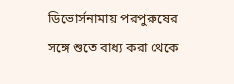ডিভোর্সনামায় পরপুরুষের সঙ্গে শুতে বাধ্য করা থেকে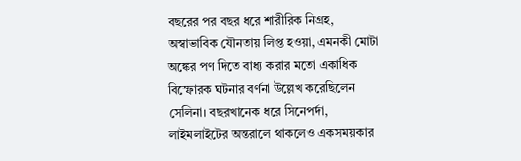বছরের পর বছর ধরে শারীরিক নিগ্রহ, অস্বাভাবিক যৌনতায় লিপ্ত হওয়া, এমনকী মোটা অঙ্কের পণ দিতে বাধ্য করার মতো একাধিক বিস্ফোরক ঘটনার বর্ণনা উল্লেখ করেছিলেন সেলিনা। বছরখানেক ধরে সিনেপর্দা, লাইমলাইটের অন্তরালে থাকলেও একসময়কার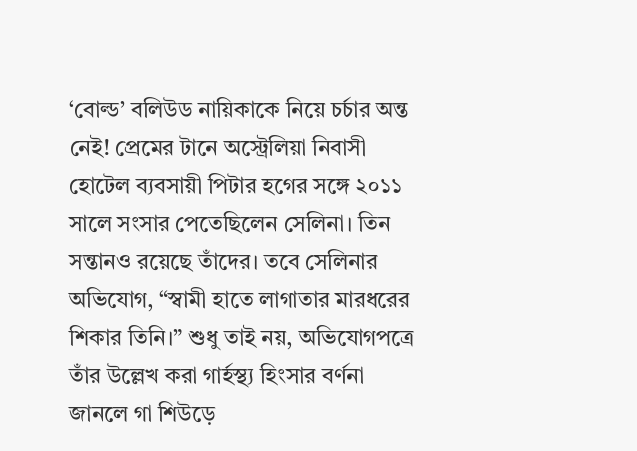‘বোল্ড’ বলিউড নায়িকাকে নিয়ে চর্চার অন্ত নেই! প্রেমের টানে অস্ট্রেলিয়া নিবাসী হোটেল ব্যবসায়ী পিটার হগের সঙ্গে ২০১১ সালে সংসার পেতেছিলেন সেলিনা। তিন সন্তানও রয়েছে তাঁদের। তবে সেলিনার অভিযোগ, “স্বামী হাতে লাগাতার মারধরের শিকার তিনি।” শুধু তাই নয়, অভিযোগপত্রে তাঁর উল্লেখ করা গার্হস্থ্য হিংসার বর্ণনা জানলে গা শিউড়ে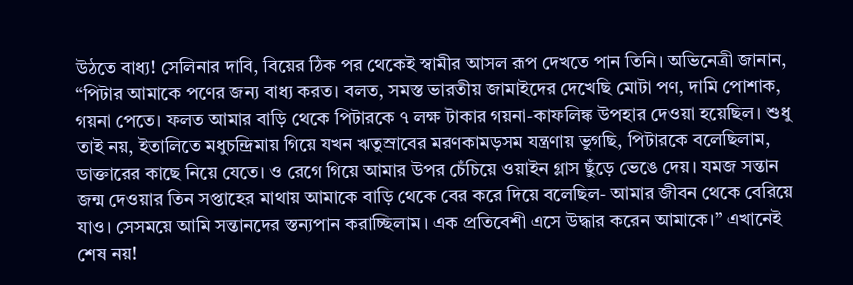উঠতে বাধ্য! সেলিনার দাবি, বিয়ের ঠিক পর থেকেই স্বামীর আসল রূপ দেখতে পান তিনি। অভিনেত্রী জানান, “পিটার আমাকে পণের জন্য বাধ্য করত। বলত, সমস্ত ভারতীয় জামাইদের দেখেছি মোটা পণ, দামি পোশাক, গয়না পেতে। ফলত আমার বাড়ি থেকে পিটারকে ৭ লক্ষ টাকার গয়না-কাফলিঙ্ক উপহার দেওয়া হয়েছিল। শুধু তাই নয়, ইতালিতে মধুচন্দ্রিমায় গিয়ে যখন ঋতুস্রাবের মরণকামড়সম যন্ত্রণায় ভুগছি, পিটারকে বলেছিলাম, ডাক্তারের কাছে নিয়ে যেতে। ও রেগে গিয়ে আমার উপর চেঁচিয়ে ওয়াইন গ্লাস ছুঁড়ে ভেঙে দেয়। যমজ সন্তান জন্ম দেওয়ার তিন সপ্তাহের মাথায় আমাকে বাড়ি থেকে বের করে দিয়ে বলেছিল- আমার জীবন থেকে বেরিয়ে যাও। সেসময়ে আমি সন্তানদের স্তন্যপান করাচ্ছিলাম। এক প্রতিবেশী এসে উদ্ধার করেন আমাকে।” এখানেই শেষ নয়!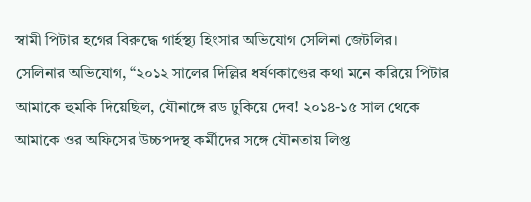স্বামী পিটার হগের বিরুদ্ধে গার্হস্থ্য হিংসার অভিযোগ সেলিনা জেটলির।
সেলিনার অভিযোগ, “২০১২ সালের দিল্লির ধর্ষণকাণ্ডের কথা মনে করিয়ে পিটার আমাকে হুমকি দিয়েছিল, যৌনাঙ্গে রড ঢুকিয়ে দেব! ২০১৪-১৫ সাল থেকে আমাকে ওর অফিসের উচ্চপদস্থ কর্মীদের সঙ্গে যৌনতায় লিপ্ত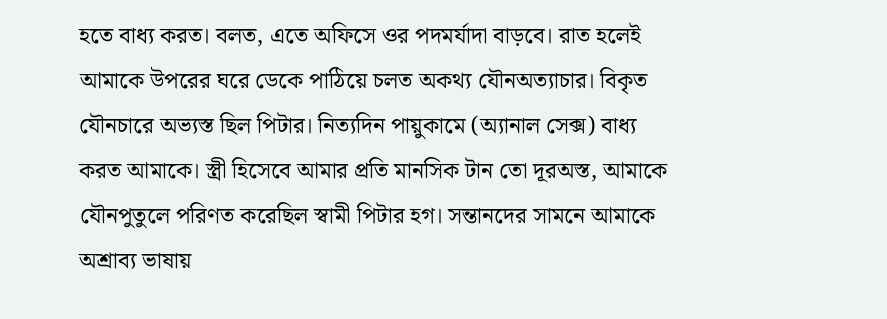হতে বাধ্য করত। বলত, এতে অফিসে ওর পদমর্যাদা বাড়বে। রাত হলেই আমাকে উপরের ঘরে ডেকে পাঠিয়ে চলত অকথ্য যৌনঅত্যাচার। বিকৃত যৌনচারে অভ্যস্ত ছিল পিটার। নিত্যদিন পায়ুকামে (অ্যানাল সেক্স) বাধ্য করত আমাকে। স্ত্রী হিসেবে আমার প্রতি মানসিক টান তো দূরঅস্ত, আমাকে যৌনপুতুলে পরিণত করেছিল স্বামী পিটার হগ। সন্তানদের সামনে আমাকে অশ্রাব্য ভাষায়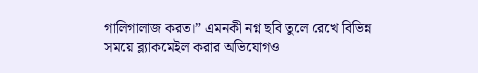গালিগালাজ করত।” এমনকী নগ্ন ছবি তুলে রেখে বিভিন্ন সময়ে ব্ল্যাকমেইল করার অভিযোগও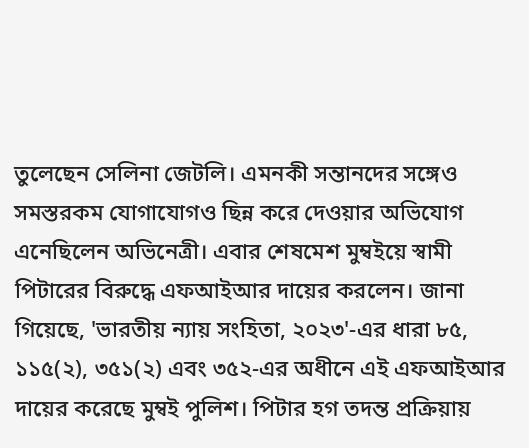তুলেছেন সেলিনা জেটলি। এমনকী সন্তানদের সঙ্গেও সমস্তরকম যোগাযোগও ছিন্ন করে দেওয়ার অভিযোগ এনেছিলেন অভিনেত্রী। এবার শেষমেশ মুম্বইয়ে স্বামী পিটারের বিরুদ্ধে এফআইআর দায়ের করলেন। জানা গিয়েছে, 'ভারতীয় ন্যায় সংহিতা, ২০২৩'-এর ধারা ৮৫, ১১৫(২), ৩৫১(২) এবং ৩৫২-এর অধীনে এই এফআইআর দায়ের করেছে মুম্বই পুলিশ। পিটার হগ তদন্ত প্রক্রিয়ায়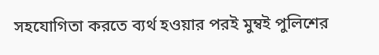সহযোগিতা করতে ব্যর্থ হওয়ার পরই মুম্বই পুলিশের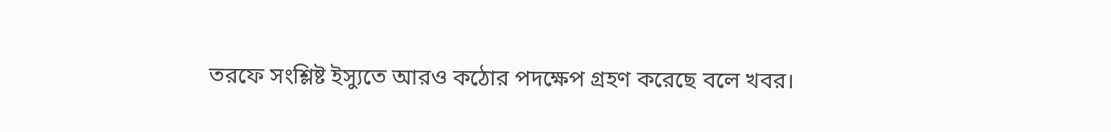তরফে সংশ্লিষ্ট ইস্যুতে আরও কঠোর পদক্ষেপ গ্রহণ করেছে বলে খবর।